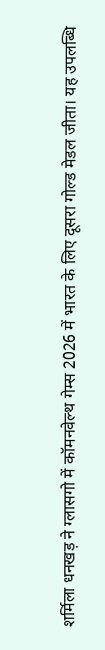शर्मिला धनखड़ ने ग्लासगो में कॉमनवेल्थ गेम्स 2026 में भारत के लिए दूसरा गोल्ड मेडल जीता। यह उपलब्धि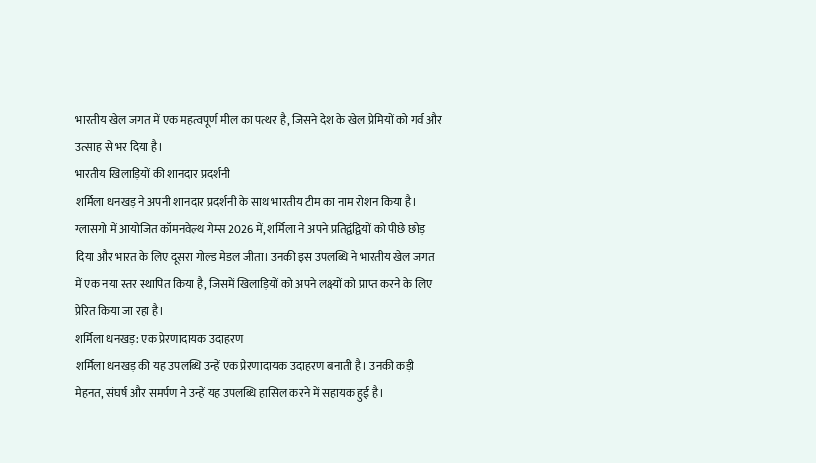भारतीय खेल जगत में एक महत्वपूर्ण मील का पत्थर है, जिसने देश के खेल प्रेमियों को गर्व और उत्साह से भर दिया है।
भारतीय खिलाड़ियों की शानदार प्रदर्शनी
शर्मिला धनखड़ ने अपनी शानदार प्रदर्शनी के साथ भारतीय टीम का नाम रोशन किया है। ग्लासगो में आयोजित कॉमनवेल्थ गेम्स 2026 में, शर्मिला ने अपने प्रतिद्वंद्वियों को पीछे छोड़ दिया और भारत के लिए दूसरा गोल्ड मेडल जीता। उनकी इस उपलब्धि ने भारतीय खेल जगत में एक नया स्तर स्थापित किया है, जिसमें खिलाड़ियों को अपने लक्ष्यों को प्राप्त करने के लिए प्रेरित किया जा रहा है।
शर्मिला धनखड़: एक प्रेरणादायक उदाहरण
शर्मिला धनखड़ की यह उपलब्धि उन्हें एक प्रेरणादायक उदाहरण बनाती है। उनकी कड़ी मेहनत, संघर्ष और समर्पण ने उन्हें यह उपलब्धि हासिल करने में सहायक हुई है।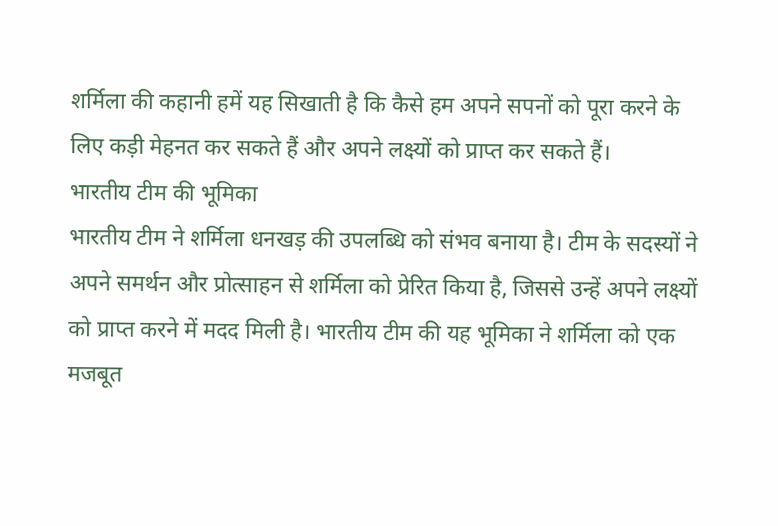शर्मिला की कहानी हमें यह सिखाती है कि कैसे हम अपने सपनों को पूरा करने के लिए कड़ी मेहनत कर सकते हैं और अपने लक्ष्यों को प्राप्त कर सकते हैं।
भारतीय टीम की भूमिका
भारतीय टीम ने शर्मिला धनखड़ की उपलब्धि को संभव बनाया है। टीम के सदस्यों ने अपने समर्थन और प्रोत्साहन से शर्मिला को प्रेरित किया है, जिससे उन्हें अपने लक्ष्यों को प्राप्त करने में मदद मिली है। भारतीय टीम की यह भूमिका ने शर्मिला को एक मजबूत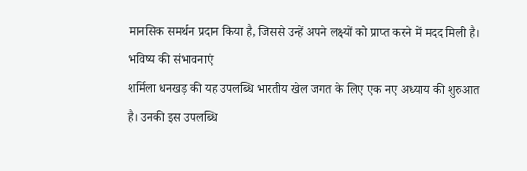मानसिक समर्थन प्रदान किया है, जिससे उन्हें अपने लक्ष्यों को प्राप्त करने में मदद मिली है।
भविष्य की संभावनाएं
शर्मिला धनखड़ की यह उपलब्धि भारतीय खेल जगत के लिए एक नए अध्याय की शुरुआत है। उनकी इस उपलब्धि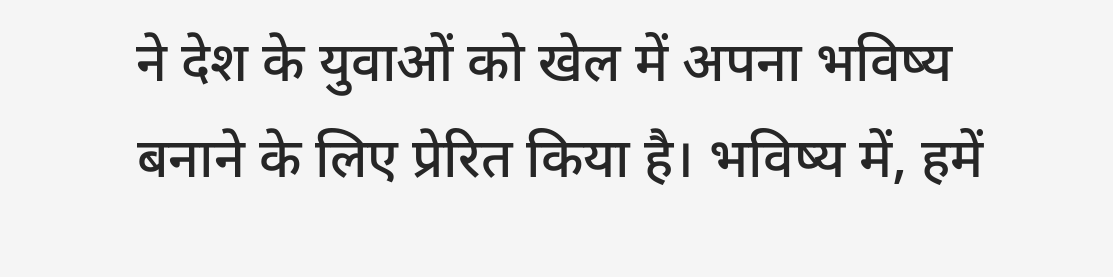ने देश के युवाओं को खेल में अपना भविष्य बनाने के लिए प्रेरित किया है। भविष्य में, हमें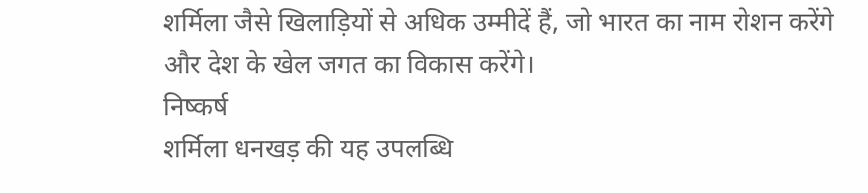शर्मिला जैसे खिलाड़ियों से अधिक उम्मीदें हैं, जो भारत का नाम रोशन करेंगे और देश के खेल जगत का विकास करेंगे।
निष्कर्ष
शर्मिला धनखड़ की यह उपलब्धि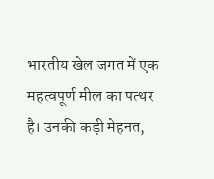भारतीय खेल जगत में एक महत्वपूर्ण मील का पत्थर है। उनकी कड़ी मेहनत,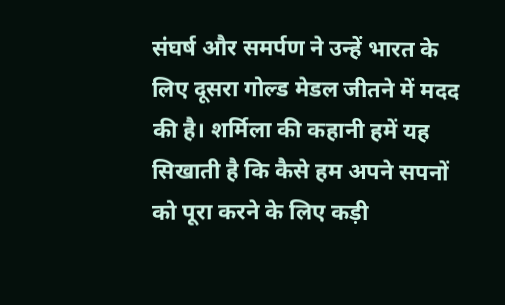संघर्ष और समर्पण ने उन्हें भारत के लिए दूसरा गोल्ड मेडल जीतने में मदद की है। शर्मिला की कहानी हमें यह सिखाती है कि कैसे हम अपने सपनों को पूरा करने के लिए कड़ी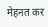मेहनत कर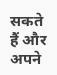सकते हैं और अपने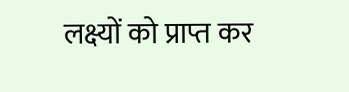लक्ष्यों को प्राप्त कर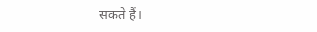सकते हैं।